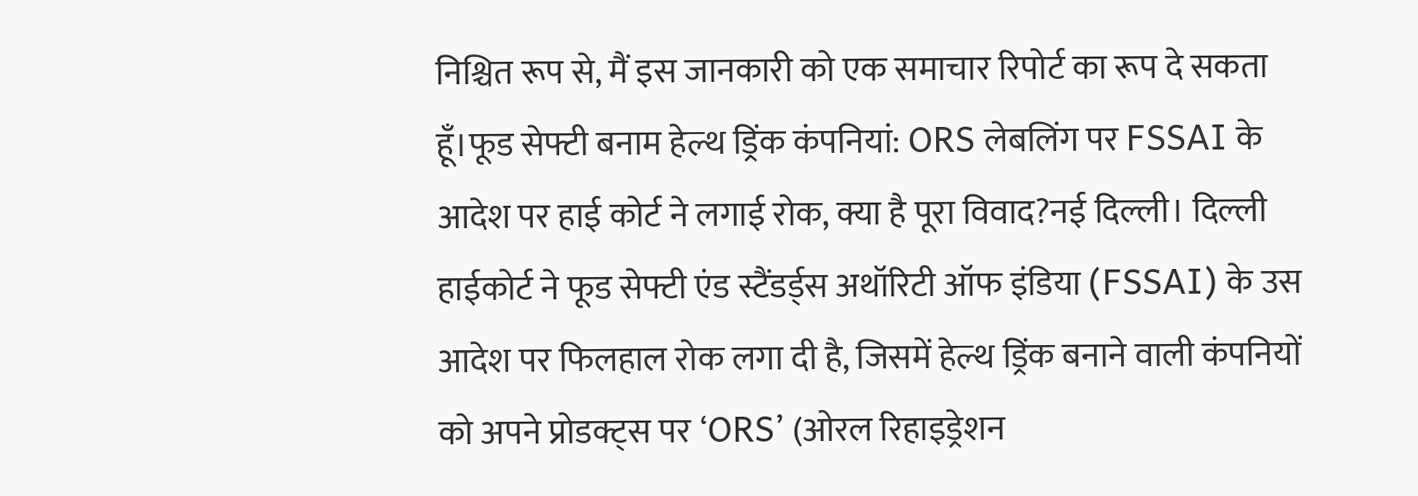निश्चित रूप से, मैं इस जानकारी को एक समाचार रिपोर्ट का रूप दे सकता हूँ।फूड सेफ्टी बनाम हेल्थ ड्रिंक कंपनियां: ORS लेबलिंग पर FSSAI के आदेश पर हाई कोर्ट ने लगाई रोक, क्या है पूरा विवाद?नई दिल्ली। दिल्ली हाईकोर्ट ने फूड सेफ्टी एंड स्टैंडर्ड्स अथॉरिटी ऑफ इंडिया (FSSAI) के उस आदेश पर फिलहाल रोक लगा दी है, जिसमें हेल्थ ड्रिंक बनाने वाली कंपनियों को अपने प्रोडक्ट्स पर ‘ORS’ (ओरल रिहाइड्रेशन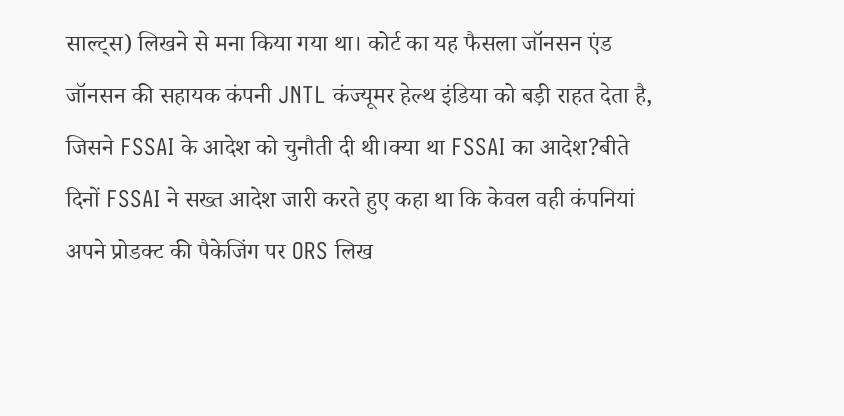साल्ट्स) लिखने से मना किया गया था। कोर्ट का यह फैसला जॉनसन एंड जॉनसन की सहायक कंपनी JNTL कंज्यूमर हेल्थ इंडिया को बड़ी राहत देता है, जिसने FSSAI के आदेश को चुनौती दी थी।क्या था FSSAI का आदेश?बीते दिनों FSSAI ने सख्त आदेश जारी करते हुए कहा था कि केवल वही कंपनियां अपने प्रोडक्ट की पैकेजिंग पर ORS लिख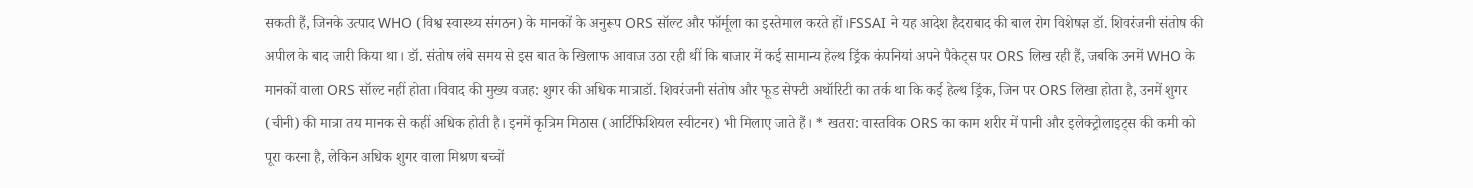सकती हैं, जिनके उत्पाद WHO (विश्व स्वास्थ्य संगठन) के मानकों के अनुरूप ORS सॉल्ट और फॉर्मूला का इस्तेमाल करते हों।FSSAI ने यह आदेश हैदराबाद की बाल रोग विशेषज्ञ डॉ. शिवरंजनी संतोष की अपील के बाद जारी किया था। डॉ. संतोष लंबे समय से इस बात के खिलाफ आवाज उठा रही थीं कि बाजार में कई सामान्य हेल्थ ड्रिंक कंपनियां अपने पैकेट्स पर ORS लिख रही हैं, जबकि उनमें WHO के मानकों वाला ORS सॉल्ट नहीं होता।विवाद की मुख्य वजह: शुगर की अधिक मात्राडॉ. शिवरंजनी संतोष और फूड सेफ्टी अथॉरिटी का तर्क था कि कई हेल्थ ड्रिंक, जिन पर ORS लिखा होता है, उनमें शुगर (चीनी) की मात्रा तय मानक से कहीं अधिक होती है। इनमें कृत्रिम मिठास (आर्टिफिशियल स्वीटनर) भी मिलाए जाते हैं। * खतरा: वास्तविक ORS का काम शरीर में पानी और इलेक्ट्रोलाइट्स की कमी को पूरा करना है, लेकिन अधिक शुगर वाला मिश्रण बच्चों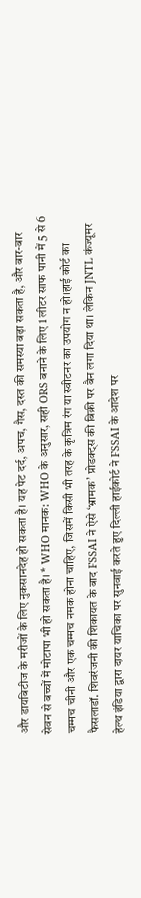और डायबिटीज के मरीजों के लिए नुकसानदेह हो सकता है। यह पेट दर्द, अपच, गैस, दस्त की समस्या बढ़ा सकता है, और बार-बार सेवन से बच्चों में मोटापा भी हो सकता है। * WHO मानक: WHO के अनुसार, सही ORS बनाने के लिए 1 लीटर साफ पानी में 5 से 6 चम्मच चीनी और एक चम्मच नमक होना चाहिए, जिसमें किसी भी तरह के कृत्रिम रंग या स्वीटनर का उपयोग न हो।हाई कोर्ट का फैसलाडॉ. शिवरंजनी की शिकायत के बाद FSSAI ने ऐसे ‘भ्रामक’ प्रोडक्ट्स की बिक्री पर बैन लगा दिया था। लेकिन JNTL कंज्यूमर हेल्थ इंडिया द्वारा दायर याचिका पर सुनवाई करते हुए दिल्ली हाईकोर्ट ने FSSAI के आदेश पर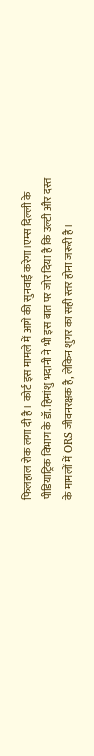फिलहाल रोक लगा दी है। कोर्ट इस मामले में आगे की सुनवाई करेगा।एम्स दिल्ली के पीडियाट्रिक विभाग के डॉ. हिमांशु भदानी ने भी इस बात पर जोर दिया है कि उल्टी और दस्त के मामलों में ORS जीवनरक्षक है, लेकिन शुगर का सही स्तर होना जरूरी है।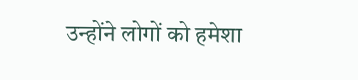उन्होंने लोगों को हमेशा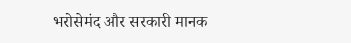भरोसेमंद और सरकारी मानक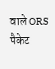वाले ORS पैकेट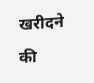खरीदने की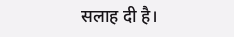सलाह दी है।